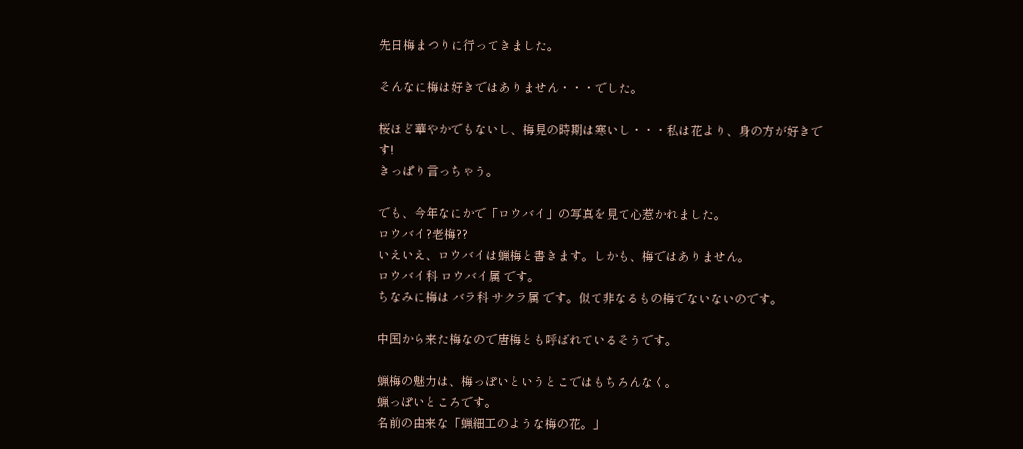先日梅まつりに行ってきました。

そんなに梅は好きではありません・・・でした。

桜ほど華やかでもないし、梅見の時期は寒いし・・・私は花より、身の方が好きです!
きっぱり言っちゃう。

でも、今年なにかで「ロウバイ」の写真を見て心惹かれました。
ロウバイ?老梅??
いえいえ、ロウバイは蝋梅と書きます。しかも、梅ではありません。
ロウバイ科 ロウバイ属 です。
ちなみに梅は バラ科 サクラ属 です。似て非なるもの梅でないないのです。

中国から来た梅なので唐梅とも呼ばれているそうです。

蝋梅の魅力は、梅っぽいというとこではもちろんなく。
蝋っぽいところです。
名前の由来な「蝋細工のような梅の花。」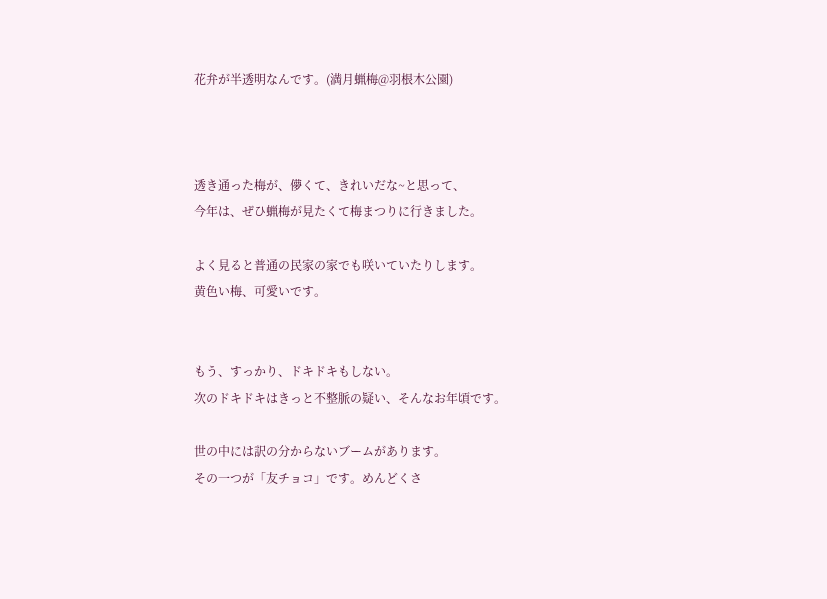花弁が半透明なんです。(満月蝋梅@羽根木公園)



透き通った梅が、儚くて、きれいだな~と思って、
今年は、ぜひ蝋梅が見たくて梅まつりに行きました。

よく見ると普通の民家の家でも咲いていたりします。
黄色い梅、可愛いです。


もう、すっかり、ドキドキもしない。
次のドキドキはきっと不整脈の疑い、そんなお年頃です。

世の中には訳の分からないブームがあります。
その一つが「友チョコ」です。めんどくさ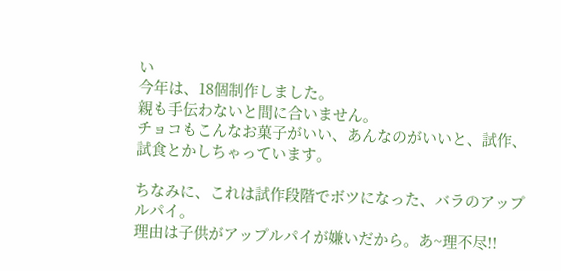い
今年は、18個制作しました。
親も手伝わないと間に合いません。
チョコもこんなお菓子がいい、あんなのがいいと、試作、試食とかしちゃっています。

ちなみに、これは試作段階でボツになった、バラのアップルパイ。
理由は子供がアップルパイが嫌いだから。あ~理不尽!!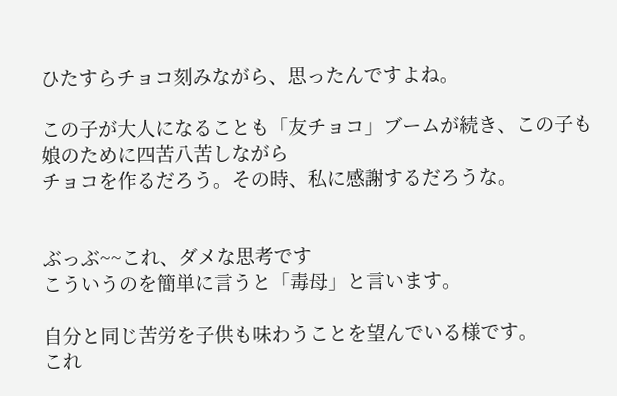ひたすらチョコ刻みながら、思ったんですよね。

この子が大人になることも「友チョコ」ブームが続き、この子も娘のために四苦八苦しながら
チョコを作るだろう。その時、私に感謝するだろうな。


ぶっぶ~~これ、ダメな思考です
こういうのを簡単に言うと「毒母」と言います。

自分と同じ苦労を子供も味わうことを望んでいる様です。
これ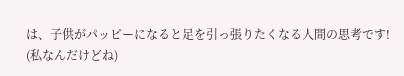は、子供がパッピーになると足を引っ張りたくなる人間の思考です!
(私なんだけどね)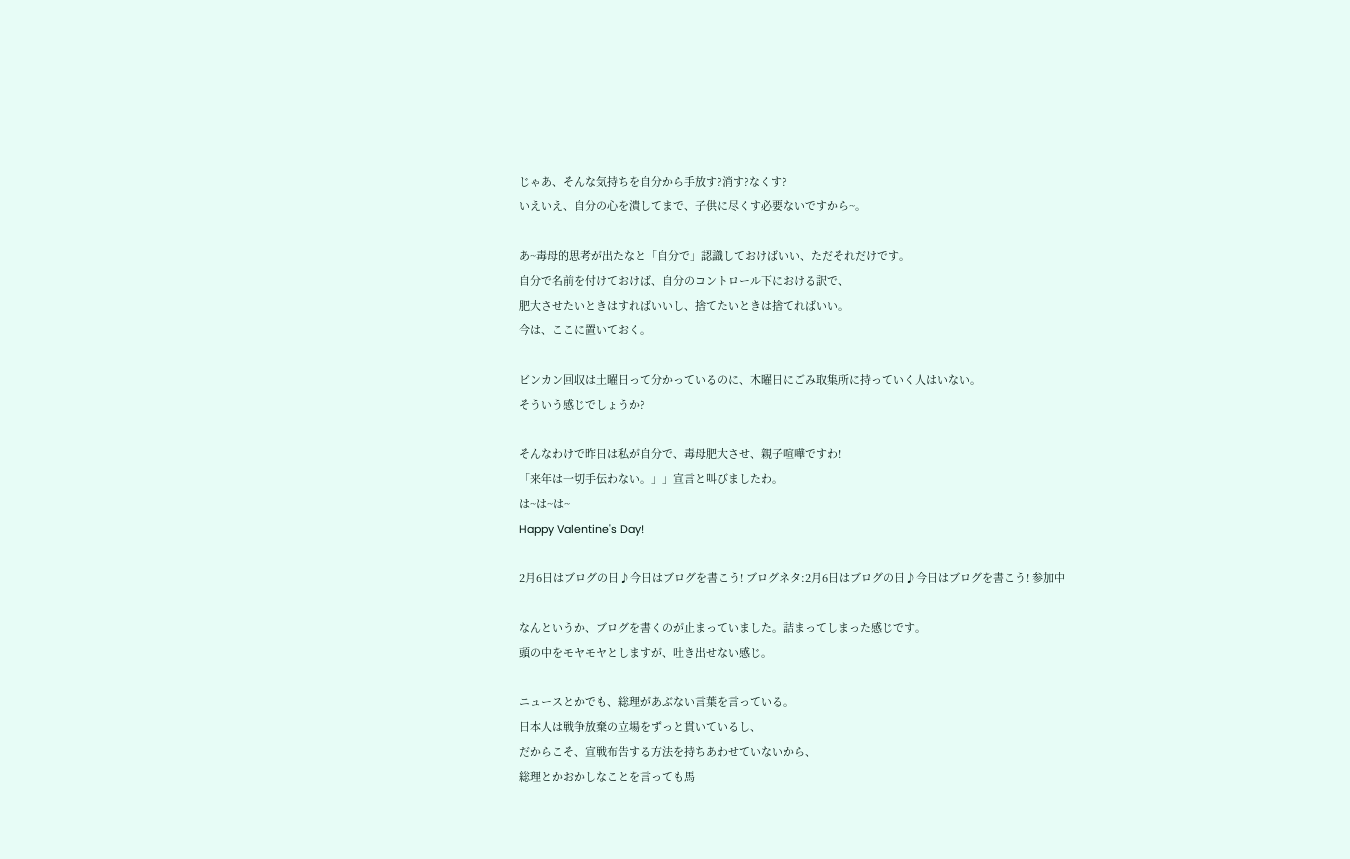じゃあ、そんな気持ちを自分から手放す?消す?なくす?
いえいえ、自分の心を潰してまで、子供に尽くす必要ないですから~。

あ~毒母的思考が出たなと「自分で」認識しておけばいい、ただそれだけです。
自分で名前を付けておけば、自分のコントロール下における訳で、
肥大させたいときはすればいいし、捨てたいときは捨てればいい。
今は、ここに置いておく。

ビンカン回収は土曜日って分かっているのに、木曜日にごみ取集所に持っていく人はいない。
そういう感じでしょうか?

そんなわけで昨日は私が自分で、毒母肥大させ、親子喧嘩ですわ!
「来年は一切手伝わない。」」宣言と叫びましたわ。
は~は~は~
Happy Valentine's Day!

2月6日はブログの日♪今日はブログを書こう! ブログネタ:2月6日はブログの日♪今日はブログを書こう! 参加中

なんというか、ブログを書くのが止まっていました。詰まってしまった感じです。
頭の中をモヤモヤとしますが、吐き出せない感じ。

ニュースとかでも、総理があぶない言葉を言っている。
日本人は戦争放棄の立場をずっと貫いているし、
だからこそ、宣戦布告する方法を持ちあわせていないから、
総理とかおかしなことを言っても馬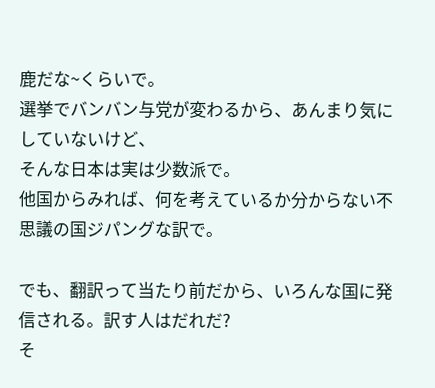鹿だな~くらいで。
選挙でバンバン与党が変わるから、あんまり気にしていないけど、
そんな日本は実は少数派で。
他国からみれば、何を考えているか分からない不思議の国ジパングな訳で。

でも、翻訳って当たり前だから、いろんな国に発信される。訳す人はだれだ?
そ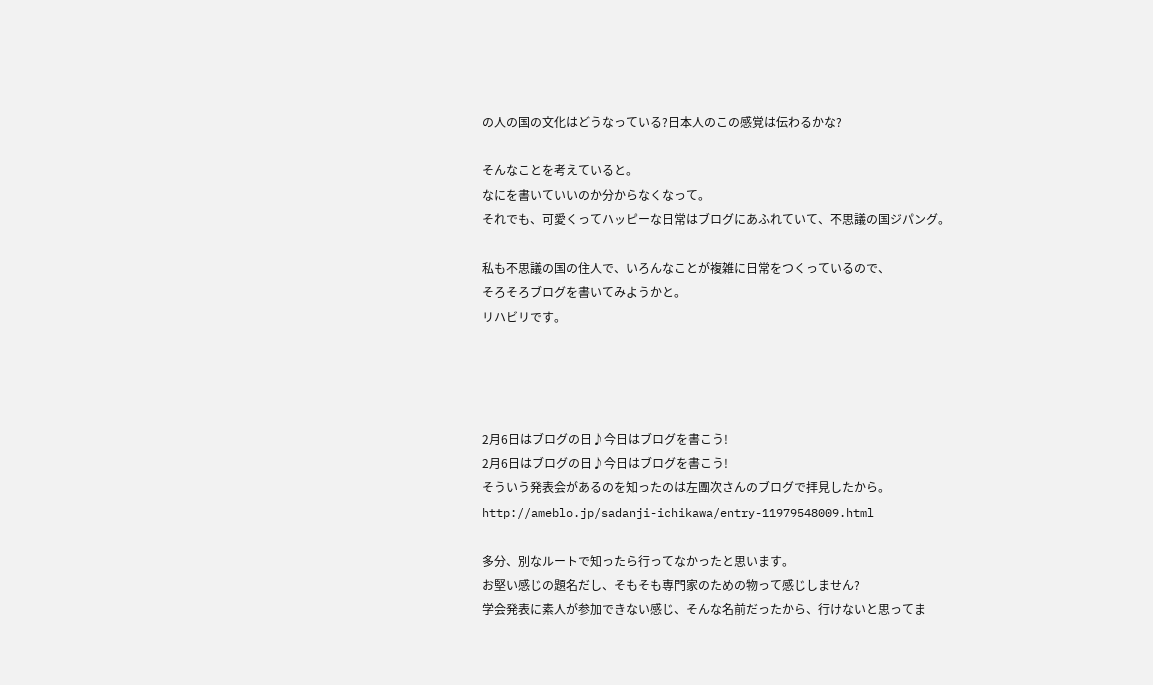の人の国の文化はどうなっている?日本人のこの感覚は伝わるかな?

そんなことを考えていると。
なにを書いていいのか分からなくなって。
それでも、可愛くってハッピーな日常はブログにあふれていて、不思議の国ジパング。

私も不思議の国の住人で、いろんなことが複雑に日常をつくっているので、
そろそろブログを書いてみようかと。
リハビリです。




2月6日はブログの日♪今日はブログを書こう!
2月6日はブログの日♪今日はブログを書こう!
そういう発表会があるのを知ったのは左團次さんのブログで拝見したから。
http://ameblo.jp/sadanji-ichikawa/entry-11979548009.html

多分、別なルートで知ったら行ってなかったと思います。
お堅い感じの題名だし、そもそも専門家のための物って感じしません?
学会発表に素人が参加できない感じ、そんな名前だったから、行けないと思ってま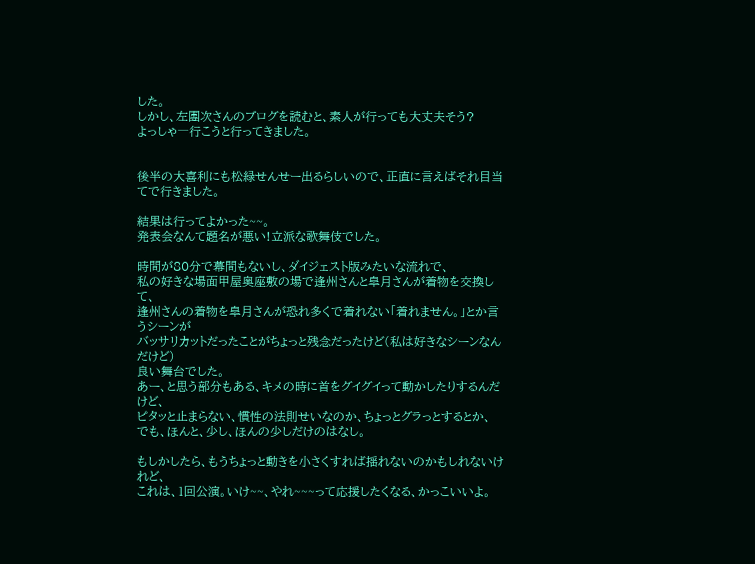した。
しかし、左團次さんのブログを読むと、素人が行っても大丈夫そう?
よっしゃ―行こうと行ってきました。


後半の大喜利にも松緑せんせー出るらしいので、正直に言えばそれ目当てで行きました。

結果は行ってよかった~~。
発表会なんて題名が悪い!立派な歌舞伎でした。

時間が80分で幕間もないし、ダイジェスト版みたいな流れで、
私の好きな場面甲屋奥座敷の場で逢州さんと皐月さんが着物を交換して、
逢州さんの着物を皐月さんが恐れ多くで着れない「着れません。」とか言うシーンが
バッサリカットだったことがちょっと残念だったけど(私は好きなシーンなんだけど)
良い舞台でした。
あー、と思う部分もある、キメの時に首をグイグイって動かしたりするんだけど、
ピタッと止まらない、慣性の法則せいなのか、ちょっとグラっとするとか、
でも、ほんと、少し、ほんの少しだけのはなし。

もしかしたら、もうちょっと動きを小さくすれば揺れないのかもしれないけれど、
これは、1回公演。いけ~~、やれ~~~って応援したくなる、かっこいいよ。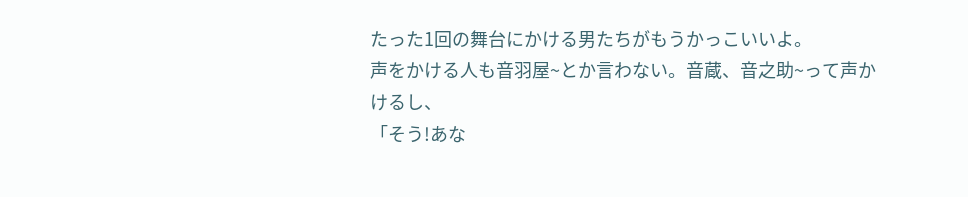たった1回の舞台にかける男たちがもうかっこいいよ。
声をかける人も音羽屋~とか言わない。音蔵、音之助~って声かけるし、
「そう!あな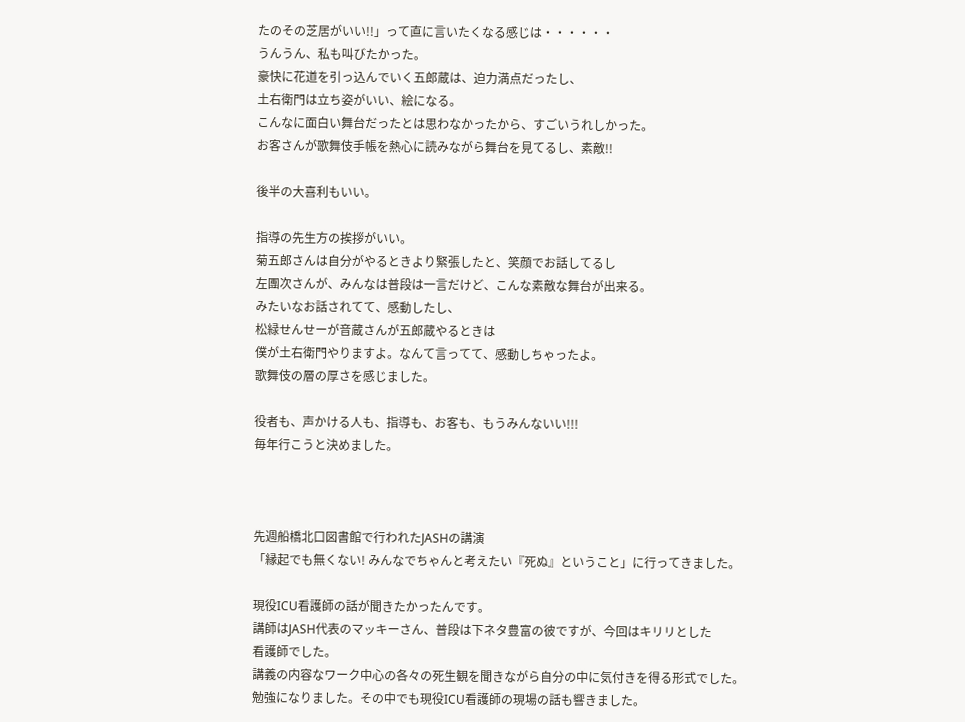たのその芝居がいい!!」って直に言いたくなる感じは・・・・・・
うんうん、私も叫びたかった。
豪快に花道を引っ込んでいく五郎蔵は、迫力満点だったし、
土右衛門は立ち姿がいい、絵になる。
こんなに面白い舞台だったとは思わなかったから、すごいうれしかった。
お客さんが歌舞伎手帳を熱心に読みながら舞台を見てるし、素敵!!

後半の大喜利もいい。

指導の先生方の挨拶がいい。
菊五郎さんは自分がやるときより緊張したと、笑顔でお話してるし
左團次さんが、みんなは普段は一言だけど、こんな素敵な舞台が出来る。
みたいなお話されてて、感動したし、
松緑せんせーが音蔵さんが五郎蔵やるときは
僕が土右衛門やりますよ。なんて言ってて、感動しちゃったよ。
歌舞伎の層の厚さを感じました。

役者も、声かける人も、指導も、お客も、もうみんないい!!!
毎年行こうと決めました。



先週船橋北口図書館で行われたJASHの講演
「縁起でも無くない! みんなでちゃんと考えたい『死ぬ』ということ」に行ってきました。

現役ICU看護師の話が聞きたかったんです。
講師はJASH代表のマッキーさん、普段は下ネタ豊富の彼ですが、今回はキリリとした
看護師でした。
講義の内容なワーク中心の各々の死生観を聞きながら自分の中に気付きを得る形式でした。
勉強になりました。その中でも現役ICU看護師の現場の話も響きました。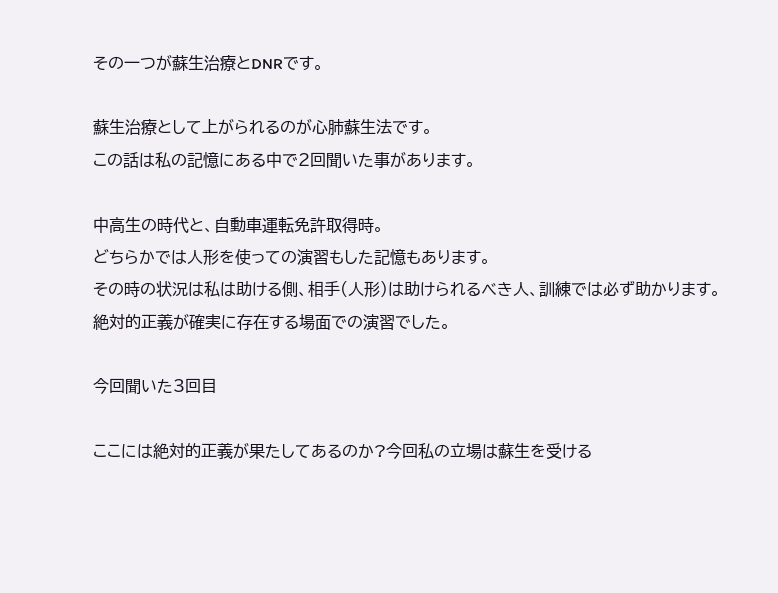その一つが蘇生治療とDNRです。

蘇生治療として上がられるのが心肺蘇生法です。
この話は私の記憶にある中で2回聞いた事があります。

中高生の時代と、自動車運転免許取得時。
どちらかでは人形を使っての演習もした記憶もあります。
その時の状況は私は助ける側、相手(人形)は助けられるべき人、訓練では必ず助かります。
絶対的正義が確実に存在する場面での演習でした。

今回聞いた3回目

ここには絶対的正義が果たしてあるのか?今回私の立場は蘇生を受ける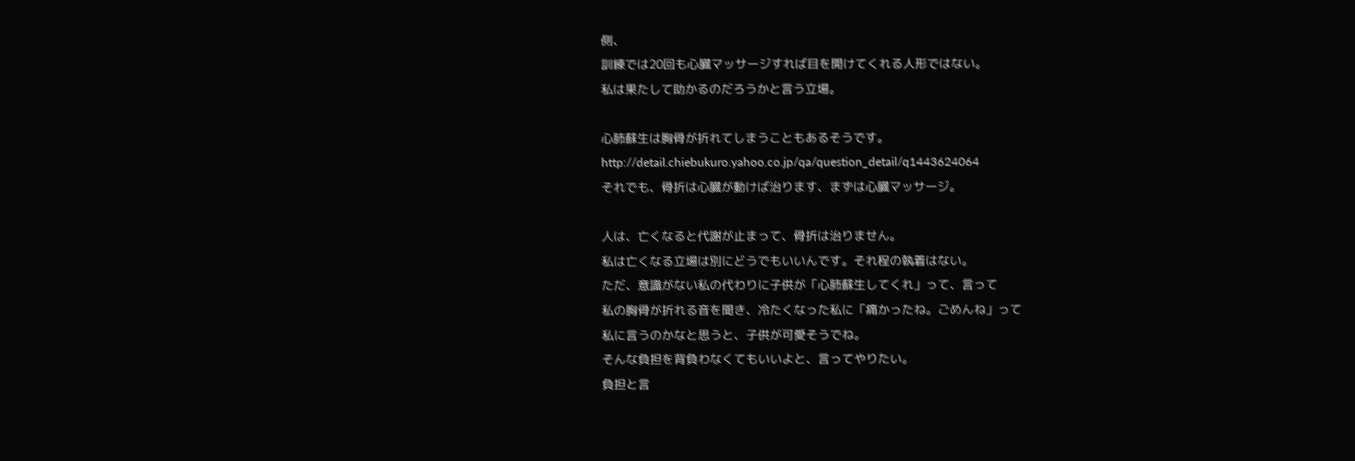側、
訓練では20回も心臓マッサージすれば目を開けてくれる人形ではない。
私は果たして助かるのだろうかと言う立場。

心肺蘇生は胸骨が折れてしまうこともあるそうです。
http://detail.chiebukuro.yahoo.co.jp/qa/question_detail/q1443624064
それでも、骨折は心臓が動けば治ります、まずは心臓マッサージ。

人は、亡くなると代謝が止まって、骨折は治りません。
私は亡くなる立場は別にどうでもいいんです。それ程の執着はない。
ただ、意識がない私の代わりに子供が「心肺蘇生してくれ」って、言って
私の胸骨が折れる音を聞き、冷たくなった私に「痛かったね。ごめんね」って
私に言うのかなと思うと、子供が可愛そうでね。
そんな負担を背負わなくてもいいよと、言ってやりたい。
負担と言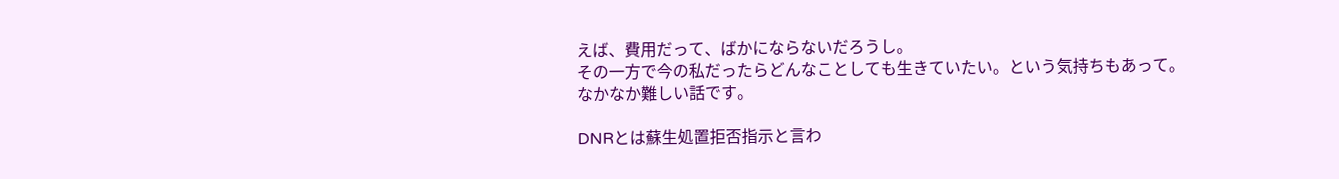えば、費用だって、ばかにならないだろうし。
その一方で今の私だったらどんなことしても生きていたい。という気持ちもあって。
なかなか難しい話です。

DNRとは蘇生処置拒否指示と言わ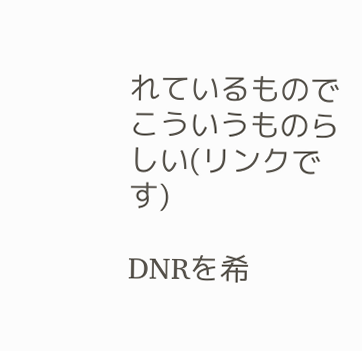れているもので
こういうものらしい(リンクです)

DNRを希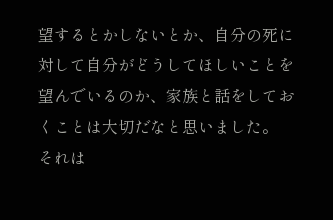望するとかしないとか、自分の死に対して自分がどうしてほしいことを
望んでいるのか、家族と話をしておくことは大切だなと思いました。
それは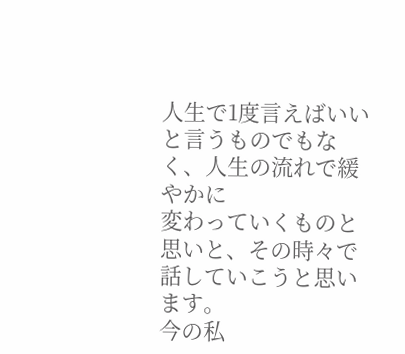人生で1度言えばいいと言うものでもなく、人生の流れで緩やかに
変わっていくものと思いと、その時々で話していこうと思います。
今の私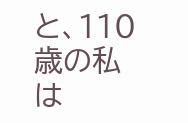と、110歳の私は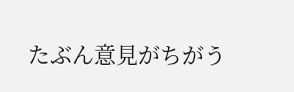たぶん意見がちがう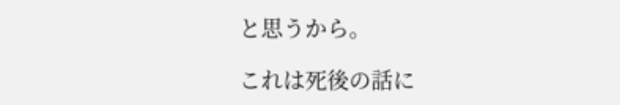と思うから。

これは死後の話に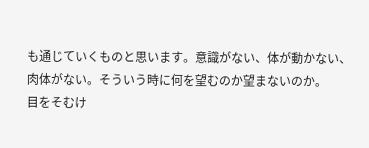も通じていくものと思います。意識がない、体が動かない、
肉体がない。そういう時に何を望むのか望まないのか。
目をそむけ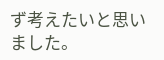ず考えたいと思いました。